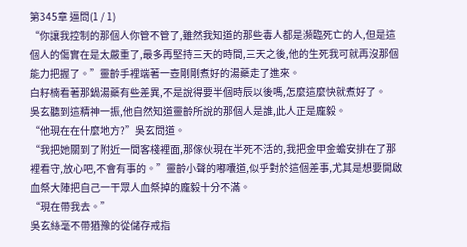第345章 逼問(1 / 1)
“你讓我控制的那個人你管不管了,雖然我知道的那些毒人都是瀕臨死亡的人,但是這個人的傷實在是太嚴重了,最多再堅持三天的時間,三天之後,他的生死我可就再沒那個能力把握了。”靈齡手裡端著一壺剛剛煮好的湯藥走了進來。
白籽楠看著那鍋湯藥有些差異,不是說得要半個時辰以後嗎,怎麼這麼快就煮好了。
吳玄聽到這精神一振,他自然知道靈齡所說的那個人是誰,此人正是龐毅。
“他現在在什麼地方?”吳玄問道。
“我把她關到了附近一間客棧裡面,那傢伙現在半死不活的,我把金甲金蟾安排在了那裡看守,放心吧,不會有事的。”靈齡小聲的嘟囔道,似乎對於這個差事,尤其是想要開啟血祭大陣把自己一干眾人血祭掉的龐毅十分不滿。
“現在帶我去。”
吳玄絲毫不帶猶豫的從儲存戒指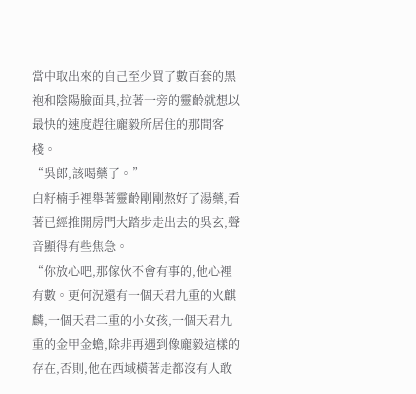當中取出來的自己至少買了數百套的黑袍和陰陽臉面具,拉著一旁的靈齡就想以最快的速度趕往龐毅所居住的那間客棧。
“吳郎,該喝藥了。”
白籽楠手裡舉著靈齡剛剛熬好了湯藥,看著已經推開房門大踏步走出去的吳玄,聲音顯得有些焦急。
“你放心吧,那傢伙不會有事的,他心裡有數。更何況還有一個天君九重的火麒麟,一個天君二重的小女孩,一個天君九重的金甲金蟾,除非再遇到像龐毅這樣的存在,否則,他在西域橫著走都沒有人敢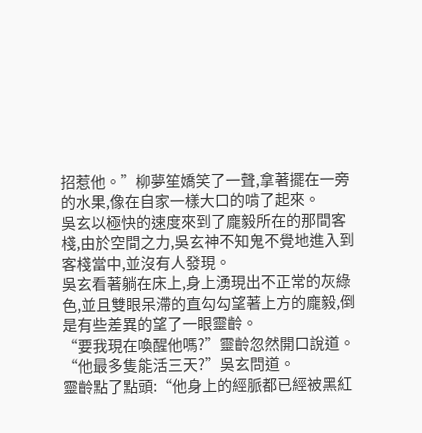招惹他。”柳夢笙嬌笑了一聲,拿著擺在一旁的水果,像在自家一樣大口的啃了起來。
吳玄以極快的速度來到了龐毅所在的那間客棧,由於空間之力,吳玄神不知鬼不覺地進入到客棧當中,並沒有人發現。
吳玄看著躺在床上,身上湧現出不正常的灰綠色,並且雙眼呆滯的直勾勾望著上方的龐毅,倒是有些差異的望了一眼靈齡。
“要我現在喚醒他嗎?”靈齡忽然開口說道。
“他最多隻能活三天?”吳玄問道。
靈齡點了點頭:“他身上的經脈都已經被黑紅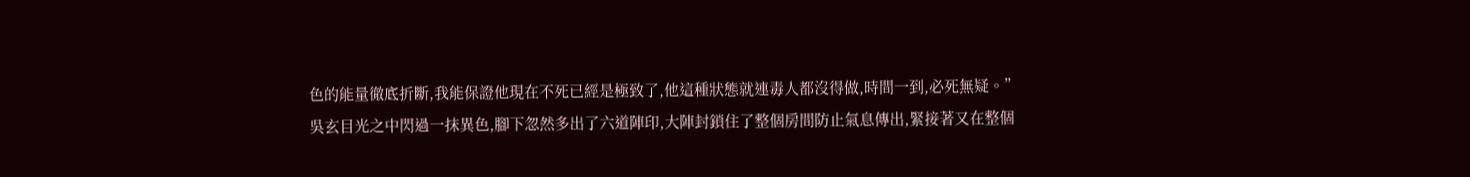色的能量徹底折斷,我能保證他現在不死已經是極致了,他這種狀態就連毒人都沒得做,時間一到,必死無疑。”
吳玄目光之中閃過一抹異色,腳下忽然多出了六道陣印,大陣封鎖住了整個房間防止氣息傳出,緊接著又在整個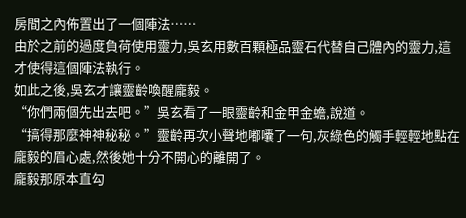房間之內佈置出了一個陣法……
由於之前的過度負荷使用靈力,吳玄用數百顆極品靈石代替自己體內的靈力,這才使得這個陣法執行。
如此之後,吳玄才讓靈齡喚醒龐毅。
“你們兩個先出去吧。”吳玄看了一眼靈齡和金甲金蟾,說道。
“搞得那麼神神秘秘。”靈齡再次小聲地嘟囔了一句,灰綠色的觸手輕輕地點在龐毅的眉心處,然後她十分不開心的離開了。
龐毅那原本直勾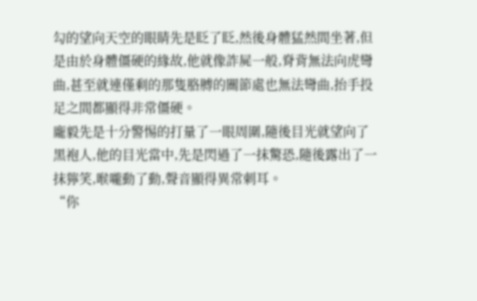勾的望向天空的眼睛先是眨了眨,然後身體猛然間坐著,但是由於身體僵硬的緣故,他就像詐屍一般,脊背無法向虎彎曲,甚至就連僅剩的那隻胳膊的關節處也無法彎曲,抬手投足之間都顯得非常僵硬。
龐毅先是十分警惕的打量了一眼周圍,隨後目光就望向了黑袍人,他的目光當中,先是閃過了一抹驚恐,隨後露出了一抹獰笑,喉嚨動了動,聲音顯得異常刺耳。
“你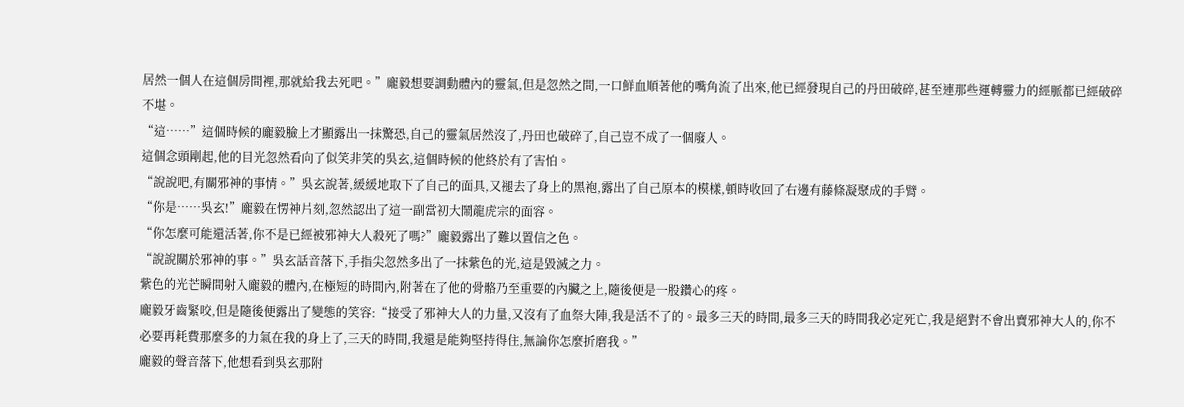居然一個人在這個房間裡,那就給我去死吧。”龐毅想要調動體內的靈氣,但是忽然之間,一口鮮血順著他的嘴角流了出來,他已經發現自己的丹田破碎,甚至連那些運轉靈力的經脈都已經破碎不堪。
“這……”這個時候的龐毅臉上才顯露出一抹驚恐,自己的靈氣居然沒了,丹田也破碎了,自己豈不成了一個廢人。
這個念頭剛起,他的目光忽然看向了似笑非笑的吳玄,這個時候的他終於有了害怕。
“說說吧,有關邪神的事情。”吳玄說著,緩緩地取下了自己的面具,又褪去了身上的黑袍,露出了自己原本的模樣,頓時收回了右邊有藤條凝聚成的手臂。
“你是……吳玄!”龐毅在愣神片刻,忽然認出了這一副當初大鬧龍虎宗的面容。
“你怎麼可能還活著,你不是已經被邪神大人殺死了嗎?”龐毅露出了難以置信之色。
“說說關於邪神的事。”吳玄話音落下,手指尖忽然多出了一抹紫色的光,這是毀滅之力。
紫色的光芒瞬間射入龐毅的體內,在極短的時間內,附著在了他的骨骼乃至重要的內臟之上,隨後便是一股鑽心的疼。
龐毅牙齒緊咬,但是隨後便露出了變態的笑容:“接受了邪神大人的力量,又沒有了血祭大陣,我是活不了的。最多三天的時間,最多三天的時間我必定死亡,我是絕對不會出賣邪神大人的,你不必要再耗費那麼多的力氣在我的身上了,三天的時間,我還是能夠堅持得住,無論你怎麼折磨我。”
龐毅的聲音落下,他想看到吳玄那附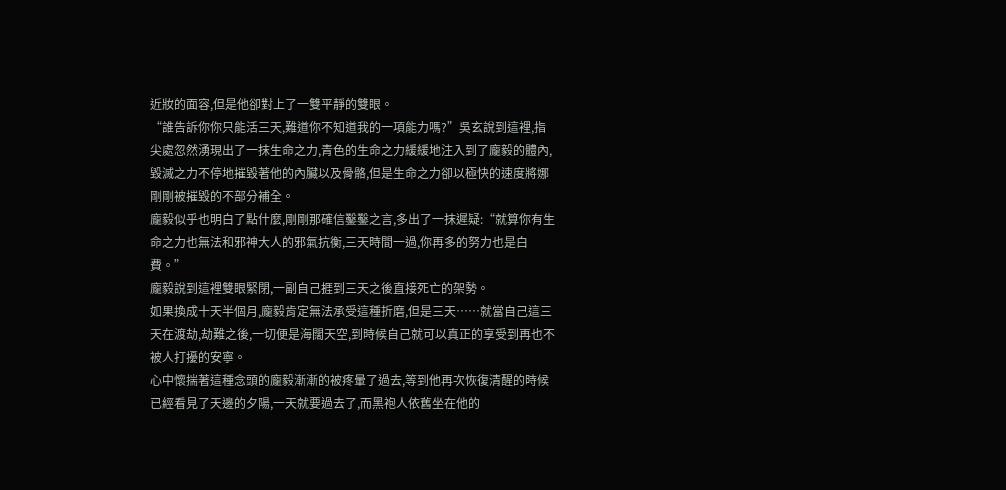近妝的面容,但是他卻對上了一雙平靜的雙眼。
“誰告訴你你只能活三天,難道你不知道我的一項能力嗎?”吳玄說到這裡,指尖處忽然湧現出了一抹生命之力,青色的生命之力緩緩地注入到了龐毅的體內,毀滅之力不停地摧毀著他的內臟以及骨骼,但是生命之力卻以極快的速度將娜剛剛被摧毀的不部分補全。
龐毅似乎也明白了點什麼,剛剛那確信鑿鑿之言,多出了一抹遲疑:“就算你有生命之力也無法和邪神大人的邪氣抗衡,三天時間一過,你再多的努力也是白費。”
龐毅說到這裡雙眼緊閉,一副自己捱到三天之後直接死亡的架勢。
如果換成十天半個月,龐毅肯定無法承受這種折磨,但是三天……就當自己這三天在渡劫,劫難之後,一切便是海闊天空,到時候自己就可以真正的享受到再也不被人打擾的安寧。
心中懷揣著這種念頭的龐毅漸漸的被疼暈了過去,等到他再次恢復清醒的時候已經看見了天邊的夕陽,一天就要過去了,而黑袍人依舊坐在他的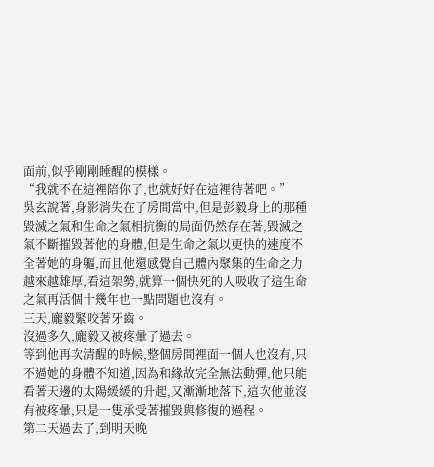面前,似乎剛剛睡醒的模樣。
“我就不在這裡陪你了,也就好好在這裡待著吧。”
吳玄說著,身影消失在了房間當中,但是彭毅身上的那種毀滅之氣和生命之氣相抗衡的局面仍然存在著,毀滅之氣不斷摧毀著他的身體,但是生命之氣以更快的速度不全著她的身軀,而且他還感覺自己體內聚集的生命之力越來越雄厚,看這架勢,就算一個快死的人吸收了這生命之氣再活個十幾年也一點問題也沒有。
三天,龐毅緊咬著牙齒。
沒過多久,龐毅又被疼暈了過去。
等到他再次清醒的時候,整個房間裡面一個人也沒有,只不過她的身體不知道,因為和緣故完全無法動彈,他只能看著天邊的太陽緩緩的升起,又漸漸地落下,這次他並沒有被疼暈,只是一隻承受著摧毀與修復的過程。
第二天過去了,到明天晚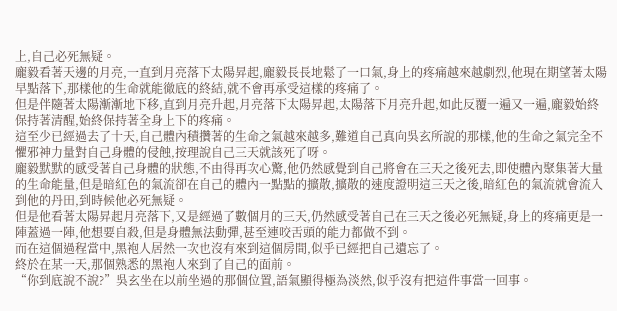上,自己必死無疑。
龐毅看著天邊的月亮,一直到月亮落下太陽昇起,龐毅長長地鬆了一口氣,身上的疼痛越來越劇烈,他現在期望著太陽早點落下,那樣他的生命就能徹底的終結,就不會再承受這樣的疼痛了。
但是伴隨著太陽漸漸地下移,直到月亮升起,月亮落下太陽昇起,太陽落下月亮升起,如此反覆一遍又一遍,龐毅始終保持著清醒,始終保持著全身上下的疼痛。
這至少已經過去了十天,自己體內積攢著的生命之氣越來越多,難道自己真向吳玄所說的那樣,他的生命之氣完全不懼邪神力量對自己身體的侵蝕,按理說自己三天就該死了呀。
龐毅默默的感受著自己身體的狀態,不由得再次心驚,他仍然感覺到自己將會在三天之後死去,即使體內聚集著大量的生命能量,但是暗紅色的氣流卻在自己的體內一點點的擴散,擴散的速度證明這三天之後,暗紅色的氣流就會流入到他的丹田,到時候他必死無疑。
但是他看著太陽昇起月亮落下,又是經過了數個月的三天,仍然感受著自己在三天之後必死無疑,身上的疼痛更是一陣蓋過一陣,他想要自殺,但是身體無法動彈,甚至連咬舌頭的能力都做不到。
而在這個過程當中,黑袍人居然一次也沒有來到這個房間,似乎已經把自己遺忘了。
終於在某一天,那個熟悉的黑袍人來到了自己的面前。
“你到底說不說?”吳玄坐在以前坐過的那個位置,語氣顯得極為淡然,似乎沒有把這件事當一回事。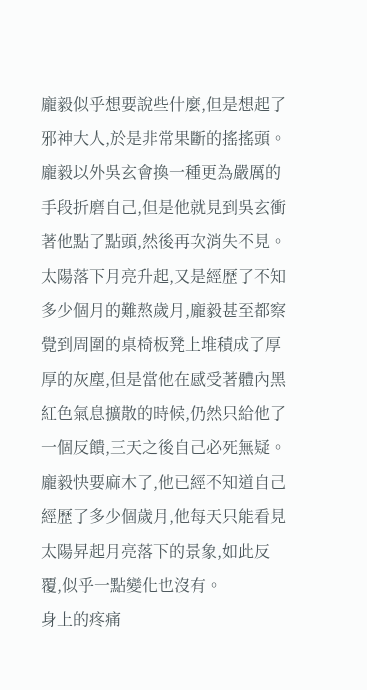龐毅似乎想要說些什麼,但是想起了邪神大人,於是非常果斷的搖搖頭。
龐毅以外吳玄會換一種更為嚴厲的手段折磨自己,但是他就見到吳玄衝著他點了點頭,然後再次消失不見。
太陽落下月亮升起,又是經歷了不知多少個月的難熬歲月,龐毅甚至都察覺到周圍的桌椅板凳上堆積成了厚厚的灰塵,但是當他在感受著體內黑紅色氣息擴散的時候,仍然只給他了一個反饋,三天之後自己必死無疑。
龐毅快要麻木了,他已經不知道自己經歷了多少個歲月,他每天只能看見太陽昇起月亮落下的景象,如此反覆,似乎一點變化也沒有。
身上的疼痛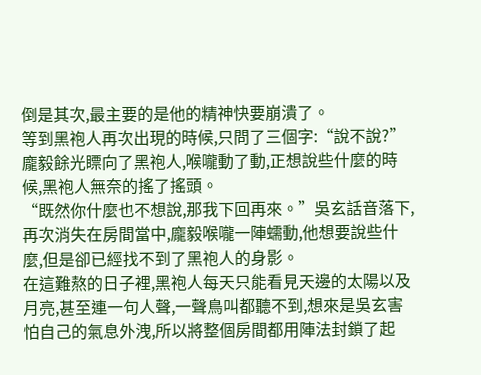倒是其次,最主要的是他的精神快要崩潰了。
等到黑袍人再次出現的時候,只問了三個字:“說不說?”
龐毅餘光瞟向了黑袍人,喉嚨動了動,正想說些什麼的時候,黑袍人無奈的搖了搖頭。
“既然你什麼也不想說,那我下回再來。”吳玄話音落下,再次消失在房間當中,龐毅喉嚨一陣蠕動,他想要說些什麼,但是卻已經找不到了黑袍人的身影。
在這難熬的日子裡,黑袍人每天只能看見天邊的太陽以及月亮,甚至連一句人聲,一聲鳥叫都聽不到,想來是吳玄害怕自己的氣息外洩,所以將整個房間都用陣法封鎖了起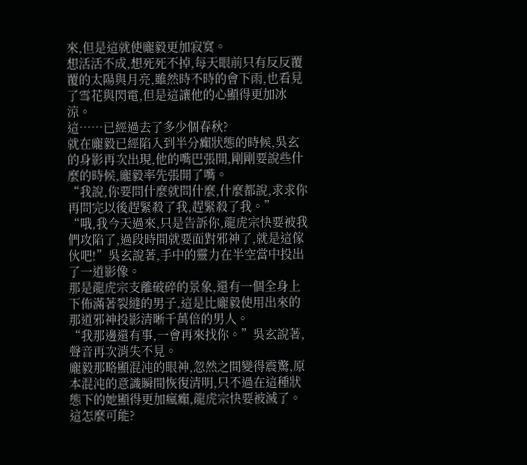來,但是這就使龐毅更加寂寞。
想活活不成,想死死不掉,每天眼前只有反反覆覆的太陽與月亮,雖然時不時的會下雨,也看見了雪花與閃電,但是這讓他的心顯得更加冰涼。
這……已經過去了多少個春秋?
就在龐毅已經陷入到半分癲狀態的時候,吳玄的身影再次出現,他的嘴巴張開,剛剛要說些什麼的時候,龐毅率先張開了嘴。
“我說,你要問什麼就問什麼,什麼都說,求求你再問完以後趕緊殺了我,趕緊殺了我。”
“哦,我今天過來,只是告訴你,龍虎宗快要被我們攻陷了,過段時間就要面對邪神了,就是這傢伙吧!”吳玄說著,手中的靈力在半空當中投出了一道影像。
那是龍虎宗支離破碎的景象,還有一個全身上下佈滿著裂縫的男子,這是比龐毅使用出來的那道邪神投影清晰千萬倍的男人。
“我那邊還有事,一會再來找你。”吳玄說著,聲音再次消失不見。
龐毅那略顯混沌的眼神,忽然之間變得震驚,原本混沌的意識瞬間恢復清明,只不過在這種狀態下的她顯得更加瘋癲,龍虎宗快要被滅了。
這怎麼可能?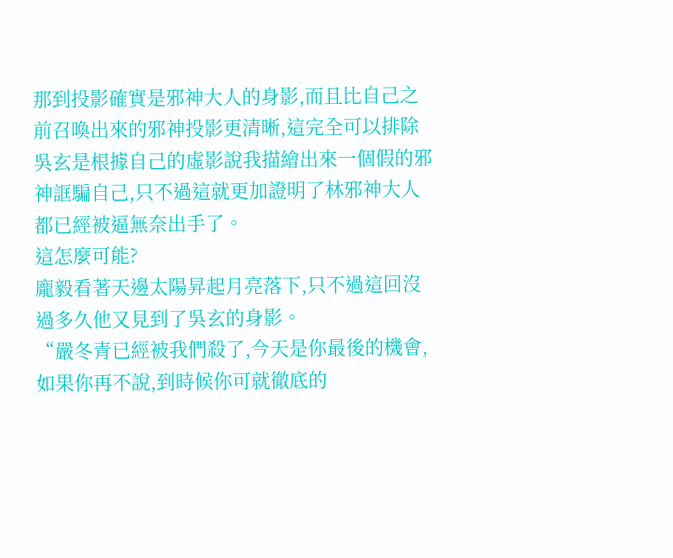那到投影確實是邪神大人的身影,而且比自己之前召喚出來的邪神投影更清晰,這完全可以排除吳玄是根據自己的虛影說我描繪出來一個假的邪神誆騙自己,只不過這就更加證明了林邪神大人都已經被逼無奈出手了。
這怎麼可能?
龐毅看著天邊太陽昇起月亮落下,只不過這回沒過多久他又見到了吳玄的身影。
“嚴冬青已經被我們殺了,今天是你最後的機會,如果你再不說,到時候你可就徹底的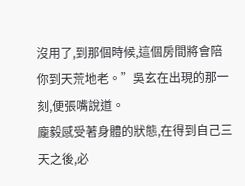沒用了,到那個時候,這個房間將會陪你到天荒地老。”吳玄在出現的那一刻,便張嘴說道。
龐毅感受著身體的狀態,在得到自己三天之後,必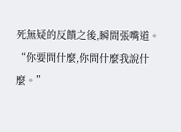死無疑的反饋之後,瞬間張嘴道。
“你要問什麼,你問什麼我說什麼。”